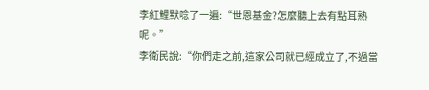李紅鯉默唸了一遍:“世恩基金?怎麼聽上去有點耳熟呢。”
李衛民說:“你們走之前,這家公司就已經成立了,不過當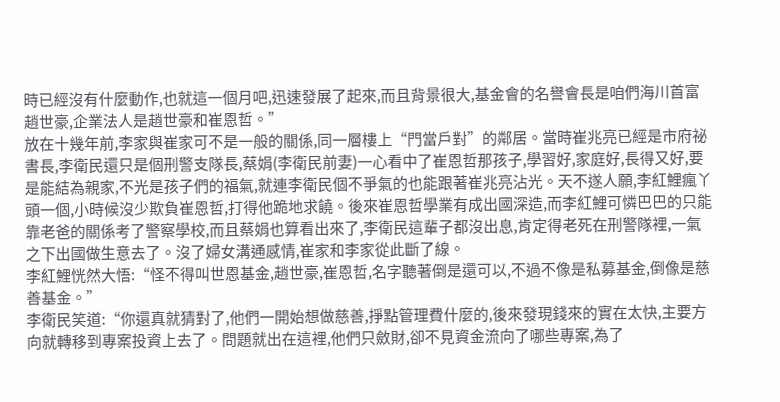時已經沒有什麼動作,也就這一個月吧,迅速發展了起來,而且背景很大,基金會的名譽會長是咱們海川首富趙世豪,企業法人是趙世豪和崔恩哲。”
放在十幾年前,李家與崔家可不是一般的關係,同一層樓上“門當戶對”的鄰居。當時崔兆亮已經是市府祕書長,李衛民還只是個刑警支隊長,蔡娟(李衛民前妻)一心看中了崔恩哲那孩子,學習好,家庭好,長得又好,要是能結為親家,不光是孩子們的福氣,就連李衛民個不爭氣的也能跟著崔兆亮沾光。天不遂人願,李紅鯉瘋丫頭一個,小時候沒少欺負崔恩哲,打得他跪地求饒。後來崔恩哲學業有成出國深造,而李紅鯉可憐巴巴的只能靠老爸的關係考了警察學校,而且蔡娟也算看出來了,李衛民這輩子都沒出息,肯定得老死在刑警隊裡,一氣之下出國做生意去了。沒了婦女溝通感情,崔家和李家從此斷了線。
李紅鯉恍然大悟:“怪不得叫世恩基金,趙世豪,崔恩哲,名字聽著倒是還可以,不過不像是私募基金,倒像是慈善基金。”
李衛民笑道:“你還真就猜對了,他們一開始想做慈善,掙點管理費什麼的,後來發現錢來的實在太快,主要方向就轉移到專案投資上去了。問題就出在這裡,他們只斂財,卻不見資金流向了哪些專案,為了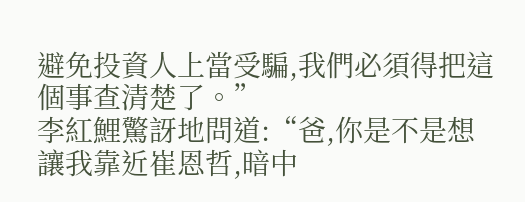避免投資人上當受騙,我們必須得把這個事查清楚了。”
李紅鯉驚訝地問道:“爸,你是不是想讓我靠近崔恩哲,暗中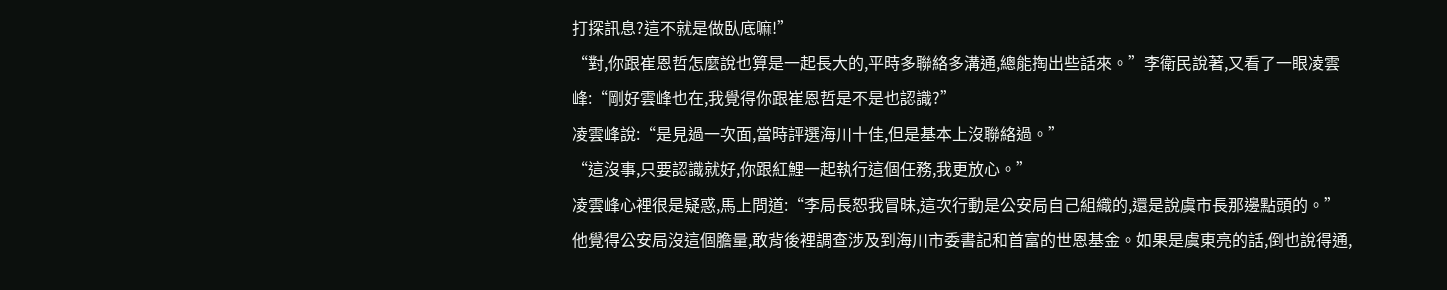打探訊息?這不就是做臥底嘛!”
“對,你跟崔恩哲怎麼說也算是一起長大的,平時多聯絡多溝通,總能掏出些話來。”李衛民說著,又看了一眼凌雲峰:“剛好雲峰也在,我覺得你跟崔恩哲是不是也認識?”
凌雲峰說:“是見過一次面,當時評選海川十佳,但是基本上沒聯絡過。”
“這沒事,只要認識就好,你跟紅鯉一起執行這個任務,我更放心。”
凌雲峰心裡很是疑惑,馬上問道:“李局長恕我冒昧,這次行動是公安局自己組織的,還是說虞市長那邊點頭的。”
他覺得公安局沒這個膽量,敢背後裡調查涉及到海川市委書記和首富的世恩基金。如果是虞東亮的話,倒也說得通,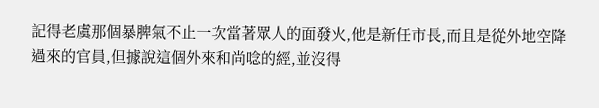記得老虞那個暴脾氣不止一次當著眾人的面發火,他是新任市長,而且是從外地空降過來的官員,但據說這個外來和尚唸的經,並沒得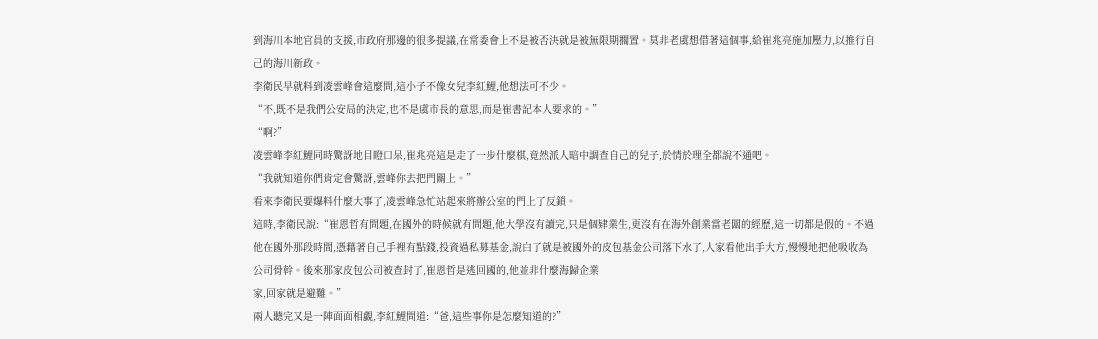到海川本地官員的支援,市政府那邊的很多提議,在常委會上不是被否決就是被無限期擱置。莫非老虞想借著這個事,給崔兆亮施加壓力,以推行自己的海川新政。
李衛民早就料到凌雲峰會這麼問,這小子不像女兒李紅鯉,他想法可不少。
“不,既不是我們公安局的決定,也不是虞市長的意思,而是崔書記本人要求的。”
“啊?”
凌雲峰李紅鯉同時驚訝地目瞪口呆,崔兆亮這是走了一步什麼棋,竟然派人暗中調查自己的兒子,於情於理全都說不通吧。
“我就知道你們肯定會驚訝,雲峰你去把門關上。”
看來李衛民要爆料什麼大事了,凌雲峰急忙站起來將辦公室的門上了反鎖。
這時,李衛民說:“崔恩哲有問題,在國外的時候就有問題,他大學沒有讀完,只是個肄業生,更沒有在海外創業當老闆的經歷,這一切都是假的。不過他在國外那段時間,憑藉著自己手裡有點錢,投資過私募基金,說白了就是被國外的皮包基金公司落下水了,人家看他出手大方,慢慢地把他吸收為公司骨幹。後來那家皮包公司被查封了,崔恩哲是逃回國的,他並非什麼海歸企業
家,回家就是避難。”
兩人聽完又是一陣面面相覷,李紅鯉問道:“爸,這些事你是怎麼知道的?”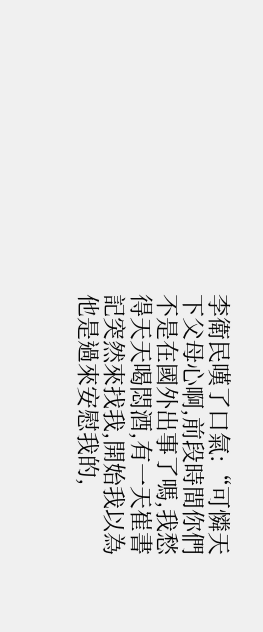李衛民嘆了口氣:“可憐天下父母心啊,前段時間你們不是在國外出事了嗎,我愁得天天喝悶酒,有一天崔書記突然來找我,開始我以為他是過來安慰我的,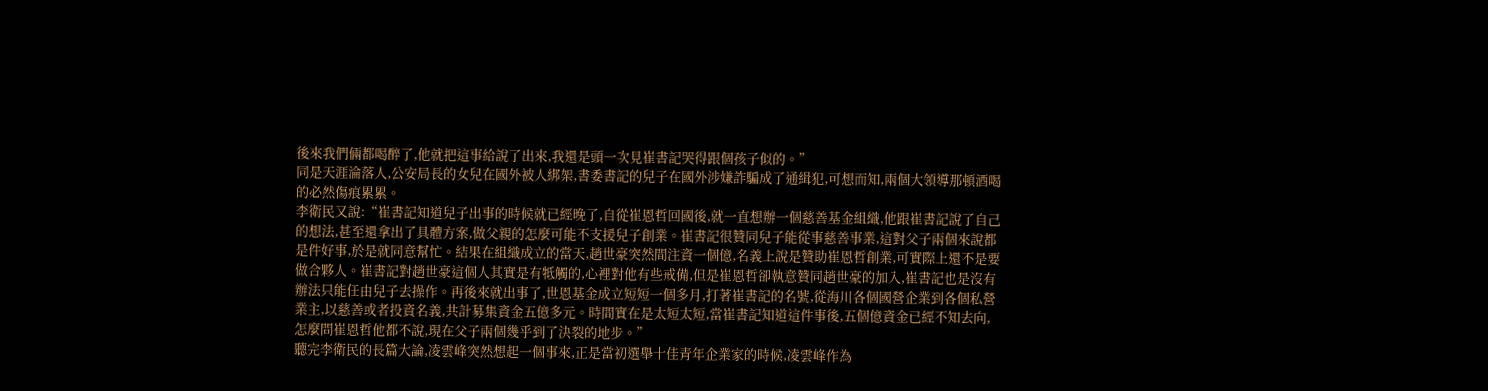後來我們倆都喝醉了,他就把這事給說了出來,我還是頭一次見崔書記哭得跟個孩子似的。”
同是天涯淪落人,公安局長的女兒在國外被人綁架,書委書記的兒子在國外涉嫌詐騙成了通緝犯,可想而知,兩個大領導那頓酒喝的必然傷痕累累。
李衛民又說:“崔書記知道兒子出事的時候就已經晚了,自從崔恩哲回國後,就一直想辦一個慈善基金組織,他跟崔書記說了自己的想法,甚至還拿出了具體方案,做父親的怎麼可能不支援兒子創業。崔書記很贊同兒子能從事慈善事業,這對父子兩個來說都是件好事,於是就同意幫忙。結果在組織成立的當天,趙世豪突然間注資一個億,名義上說是贊助崔恩哲創業,可實際上還不是要做合夥人。崔書記對趙世豪這個人其實是有牴觸的,心裡對他有些戒備,但是崔恩哲卻執意贊同趙世豪的加入,崔書記也是沒有辦法只能任由兒子去操作。再後來就出事了,世恩基金成立短短一個多月,打著崔書記的名號,從海川各個國營企業到各個私營業主,以慈善或者投資名義,共計募集資金五億多元。時間實在是太短太短,當崔書記知道這件事後,五個億資金已經不知去向,怎麼問崔恩哲他都不說,現在父子兩個幾乎到了決裂的地步。”
聽完李衛民的長篇大論,凌雲峰突然想起一個事來,正是當初選舉十佳青年企業家的時候,凌雲峰作為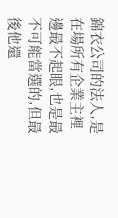錦衣公司的法人,是在場所有企業主裡邊最不起眼,也是最不可能當選的,但最後他還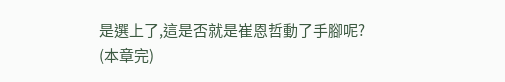是選上了,這是否就是崔恩哲動了手腳呢?
(本章完)